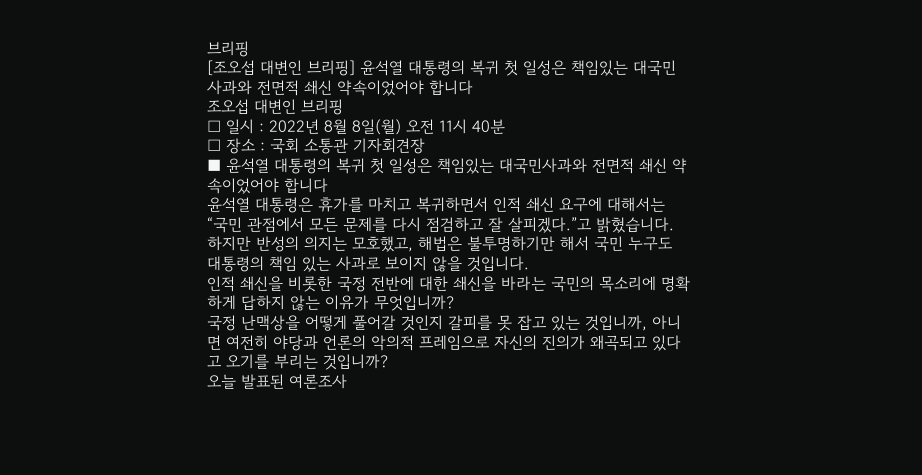브리핑
[조오섭 대변인 브리핑] 윤석열 대통령의 복귀 첫 일성은 책임있는 대국민사과와 전면적 쇄신 약속이었어야 합니다
조오섭 대변인 브리핑
□ 일시 : 2022년 8월 8일(월) 오전 11시 40분
□ 장소 : 국회 소통관 기자회견장
■ 윤석열 대통령의 복귀 첫 일성은 책임있는 대국민사과와 전면적 쇄신 약속이었어야 합니다
윤석열 대통령은 휴가를 마치고 복귀하면서 인적 쇄신 요구에 대해서는 “국민 관점에서 모든 문제를 다시 점검하고 잘 살피겠다.”고 밝혔습니다.
하지만 반성의 의지는 모호했고, 해법은 불투명하기만 해서 국민 누구도 대통령의 책임 있는 사과로 보이지 않을 것입니다.
인적 쇄신을 비롯한 국정 전반에 대한 쇄신을 바라는 국민의 목소리에 명확하게 답하지 않는 이유가 무엇입니까?
국정 난맥상을 어떻게 풀어갈 것인지 갈피를 못 잡고 있는 것입니까, 아니면 여전히 야당과 언론의 악의적 프레임으로 자신의 진의가 왜곡되고 있다고 오기를 부리는 것입니까?
오늘 발표된 여론조사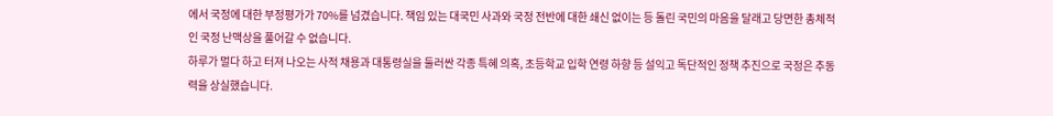에서 국정에 대한 부정평가가 70%를 넘겼습니다. 책임 있는 대국민 사과와 국정 전반에 대한 쇄신 없이는 등 돌린 국민의 마음을 달래고 당면한 총체적인 국정 난맥상을 풀어갈 수 없습니다.
하루가 멀다 하고 터져 나오는 사적 채용과 대통령실을 둘러싼 각종 특혜 의혹, 초등학교 입학 연령 하향 등 설익고 독단적인 정책 추진으로 국정은 추동력을 상실했습니다.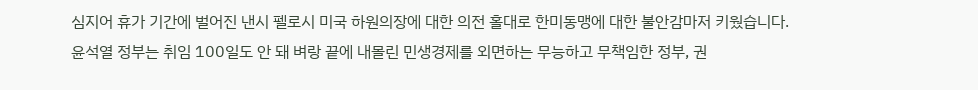심지어 휴가 기간에 벌어진 낸시 펠로시 미국 하원의장에 대한 의전 홀대로 한미동맹에 대한 불안감마저 키웠습니다.
윤석열 정부는 취임 100일도 안 돼 벼랑 끝에 내몰린 민생경제를 외면하는 무능하고 무책임한 정부, 권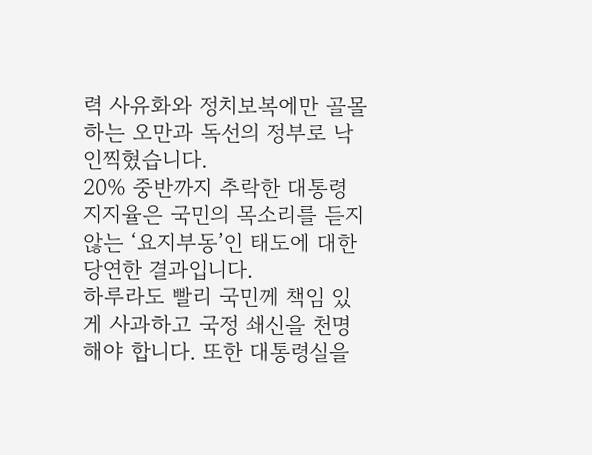력 사유화와 정치보복에만 골몰하는 오만과 독선의 정부로 낙인찍혔습니다.
20% 중반까지 추락한 대통령 지지율은 국민의 목소리를 듣지 않는 ‘요지부동’인 태도에 대한 당연한 결과입니다.
하루라도 빨리 국민께 책임 있게 사과하고 국정 쇄신을 천명해야 합니다. 또한 대통령실을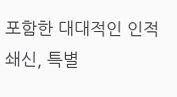포함한 대대적인 인적쇄신, 특별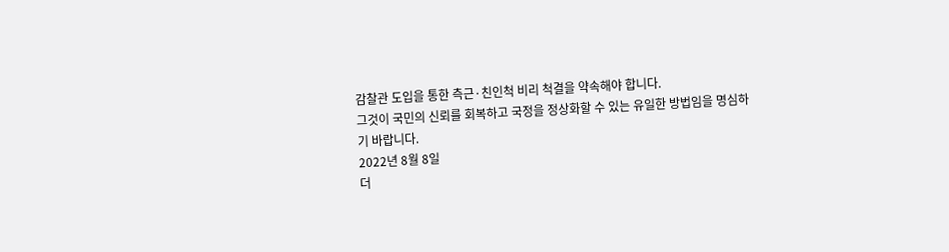감찰관 도입을 통한 측근·친인척 비리 척결을 약속해야 합니다.
그것이 국민의 신뢰를 회복하고 국정을 정상화할 수 있는 유일한 방법임을 명심하기 바랍니다.
2022년 8월 8일
더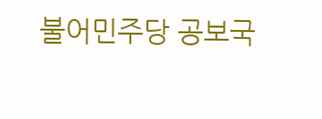불어민주당 공보국